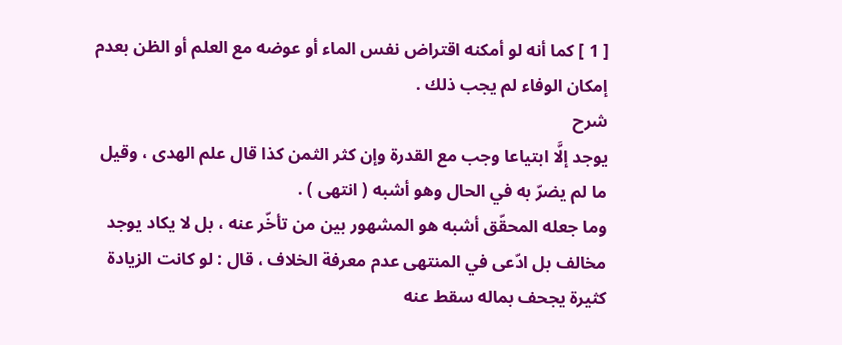[ 1 ] كما أنه لو أمكنه اقتراض نفس الماء أو عوضه مع العلم أو الظن بعدم إمكان الوفاء لم يجب ذلك .
شرح
يوجد إلَّا ابتياعا وجب مع القدرة وإن كثر الثمن كذا قال علم الهدى ، وقيل ما لم يضرّ به في الحال وهو أشبه ( انتهى ) .
وما جعله المحقّق أشبه هو المشهور بين من تأخّر عنه ، بل لا يكاد يوجد مخالف بل ادّعى في المنتهى عدم معرفة الخلاف ، قال : لو كانت الزيادة كثيرة يجحف بماله سقط عنه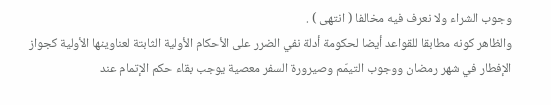وجوب الشراء ولا نعرف فيه مخالفا ( انتهى ) .
والظاهر كونه مطابقا للقواعد أيضا لحكومة أدلة نفي الضرر على الأحكام الأولية الثابتة لعناوينها الأولية كجواز الإفطار في شهر رمضان ووجوب التيمّم وصيرورة السفر معصية يوجب بقاء حكم الإتمام عند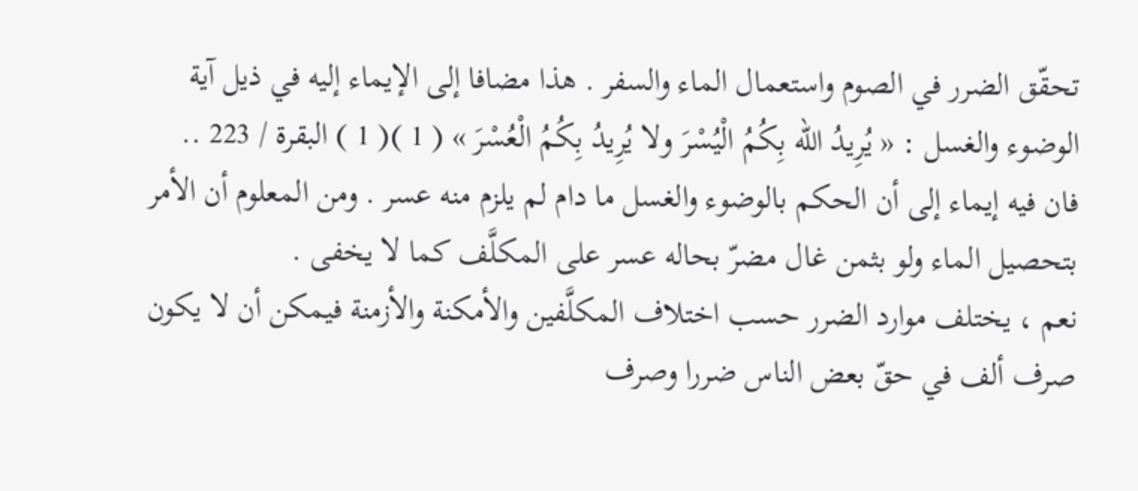تحقّق الضرر في الصوم واستعمال الماء والسفر . هذا مضافا إلى الإيماء إليه في ذيل آية الوضوء والغسل : « يُرِيدُ الله بِكُمُ الْيُسْرَ ولا يُرِيدُ بِكُمُ الْعُسْرَ » ( 1 )( 1 ) البقرة / 223 ..
فان فيه إيماء إلى أن الحكم بالوضوء والغسل ما دام لم يلزم منه عسر . ومن المعلوم أن الأمر بتحصيل الماء ولو بثمن غال مضرّ بحاله عسر على المكلَّف كما لا يخفى .
نعم ، يختلف موارد الضرر حسب اختلاف المكلَّفين والأمكنة والأزمنة فيمكن أن لا يكون صرف ألف في حقّ بعض الناس ضررا وصرف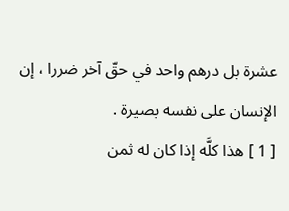عشرة بل درهم واحد في حقّ آخر ضررا ، إن الإنسان على نفسه بصيرة .
[ 1 ] هذا كلَّه إذا كان له ثمن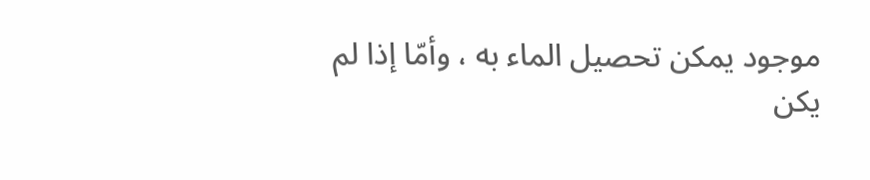موجود يمكن تحصيل الماء به ، وأمّا إذا لم يكن